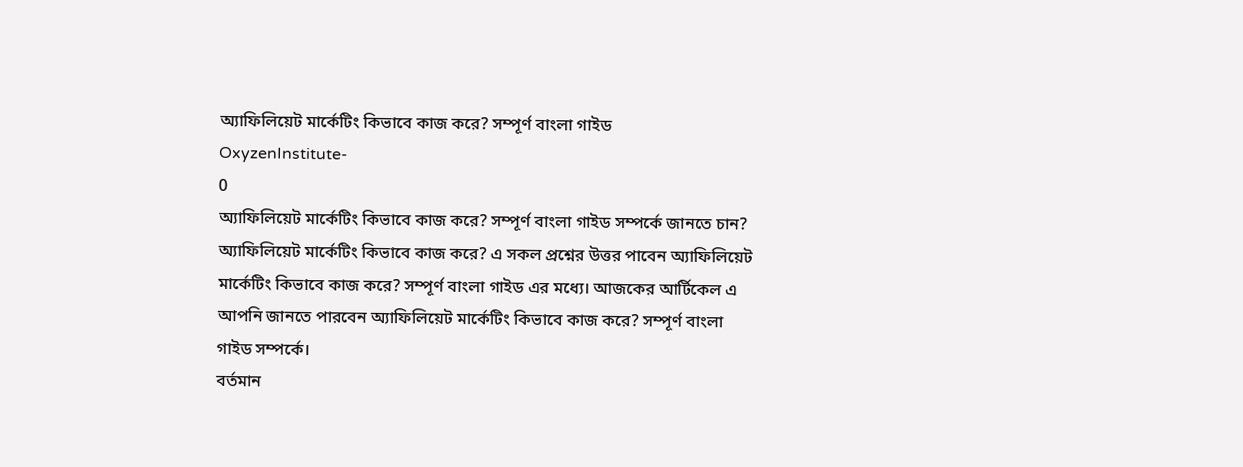অ্যাফিলিয়েট মার্কেটিং কিভাবে কাজ করে? সম্পূর্ণ বাংলা গাইড
OxyzenInstitute-
0
অ্যাফিলিয়েট মার্কেটিং কিভাবে কাজ করে? সম্পূর্ণ বাংলা গাইড সম্পর্কে জানতে চান? অ্যাফিলিয়েট মার্কেটিং কিভাবে কাজ করে? এ সকল প্রশ্নের উত্তর পাবেন অ্যাফিলিয়েট মার্কেটিং কিভাবে কাজ করে? সম্পূর্ণ বাংলা গাইড এর মধ্যে। আজকের আর্টিকেল এ আপনি জানতে পারবেন অ্যাফিলিয়েট মার্কেটিং কিভাবে কাজ করে? সম্পূর্ণ বাংলা গাইড সম্পর্কে।
বর্তমান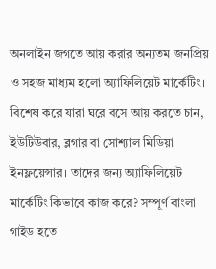অনলাইন জগতে আয় করার অন্যতম জনপ্রিয় ও সহজ মাধ্যম হলো অ্যাফিলিয়েট মার্কেটিং। বিশেষ করে যারা ঘরে বসে আয় করতে চান, ইউটিউবার, ব্লগার বা সোশ্যাল মিডিয়া ইনফ্লয়েন্সার। তাদের জন্য অ্যাফিলিয়েট মার্কেটিং কিভাবে কাজ করে? সম্পূর্ণ বাংলা গাইড হতে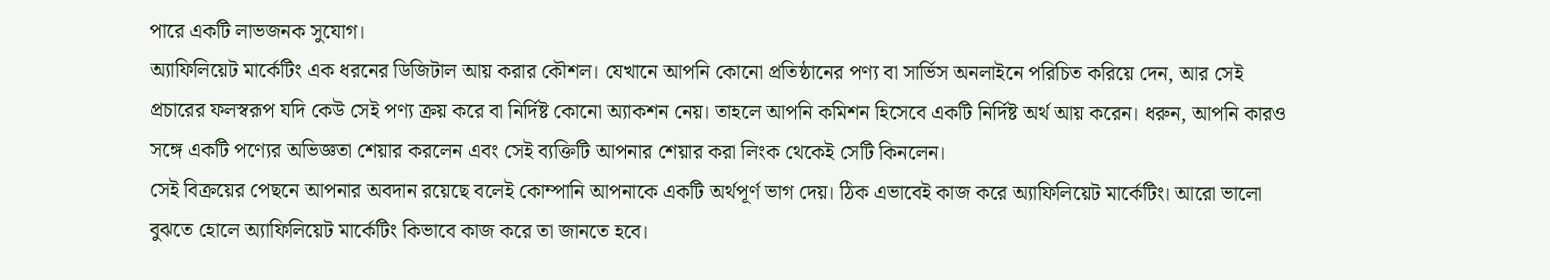পারে একটি লাভজনক সুযোগ।
অ্যাফিলিয়েট মার্কেটিং এক ধরনের ডিজিটাল আয় করার কৌশল। যেখানে আপনি কোনো প্রতিষ্ঠানের পণ্য বা সার্ভিস অনলাইনে পরিচিত করিয়ে দেন, আর সেই প্রচারের ফলস্বরূপ যদি কেউ সেই পণ্য ক্রয় করে বা নির্দিষ্ট কোনো অ্যাকশন নেয়। তাহলে আপনি কমিশন হিসেবে একটি নির্দিষ্ট অর্থ আয় করেন। ধরুন, আপনি কারও সঙ্গে একটি পণ্যের অভিজ্ঞতা শেয়ার করলেন এবং সেই ব্যক্তিটি আপনার শেয়ার করা লিংক থেকেই সেটি কিনলেন।
সেই বিক্রয়ের পেছনে আপনার অবদান রয়েছে বলেই কোম্পানি আপনাকে একটি অর্থপূর্ণ ভাগ দেয়। ঠিক এভাবেই কাজ করে অ্যাফিলিয়েট মার্কেটিং। আরো ভালো বুঝতে হোলে অ্যাফিলিয়েট মার্কেটিং কিভাবে কাজ করে তা জানতে হবে।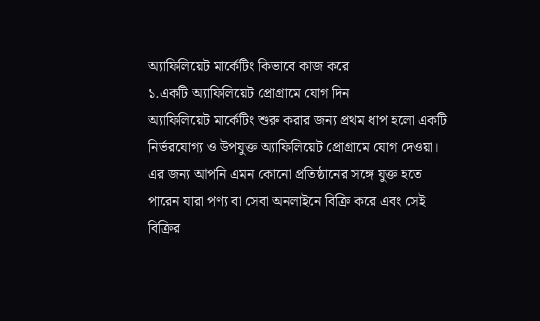অ্যাফিলিয়েট মার্কেটিং কিভাবে কাজ করে
১.একটি অ্যাফিলিয়েট প্রোগ্রামে যোগ দিন
অ্যাফিলিয়েট মার্কেটিং শুরু করার জন্য প্রথম ধাপ হলো একটি নির্ভরযোগ্য ও উপযুক্ত অ্যাফিলিয়েট প্রোগ্রামে যোগ দেওয়া। এর জন্য আপনি এমন কোনো প্রতিষ্ঠানের সঙ্গে যুক্ত হতে পারেন যারা পণ্য বা সেবা অনলাইনে বিক্রি করে এবং সেই বিক্রির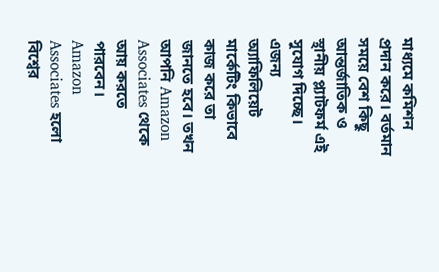মাধ্যমে কমিশন প্রদান করে। বর্তমান সময়ে বেশ কিছু আন্তর্জাতিক ও স্থানীয় প্ল্যাটফর্ম এই সুযোগ দিচ্ছে। এজন্য অ্যাফিলিয়েট মার্কেটিং কিভাবে কাজ করে তা জানতে হবে। তখন আপনি Amazon Associates থেকে আয় করতে পারবেন।
Amazon Associates হলো বিশ্বের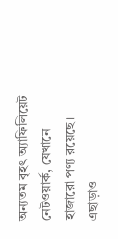অন্যতম বৃহৎ অ্যাফিলিয়েট নেটওয়ার্ক, যেখানে হাজারো পণ্য রয়েছে। এছাড়াও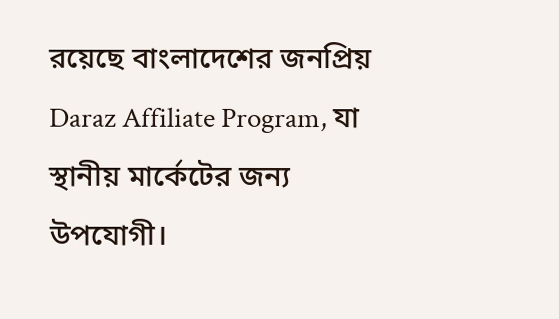রয়েছে বাংলাদেশের জনপ্রিয় Daraz Affiliate Program, যা স্থানীয় মার্কেটের জন্য উপযোগী।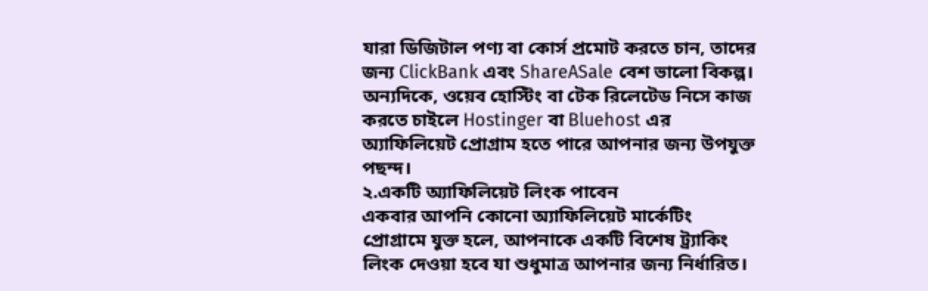যারা ডিজিটাল পণ্য বা কোর্স প্রমোট করতে চান, তাদের জন্য ClickBank এবং ShareASale বেশ ভালো বিকল্প। অন্যদিকে, ওয়েব হোস্টিং বা টেক রিলেটেড নিসে কাজ করতে চাইলে Hostinger বা Bluehost এর অ্যাফিলিয়েট প্রোগ্রাম হতে পারে আপনার জন্য উপযুক্ত পছন্দ।
২.একটি অ্যাফিলিয়েট লিংক পাবেন
একবার আপনি কোনো অ্যাফিলিয়েট মার্কেটিং প্রোগ্রামে যুক্ত হলে, আপনাকে একটি বিশেষ ট্র্যাকিং লিংক দেওয়া হবে যা শুধুমাত্র আপনার জন্য নির্ধারিত।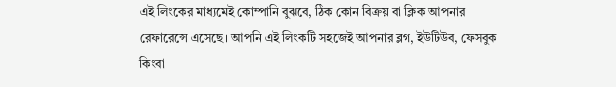এই লিংকের মাধ্যমেই কোম্পানি বুঝবে, ঠিক কোন বিক্রয় বা ক্লিক আপনার রেফারেন্সে এসেছে। আপনি এই লিংকটি সহজেই আপনার ব্লগ, ইউটিউব, ফেসবুক কিংবা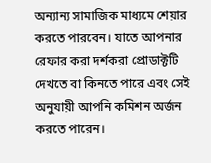অন্যান্য সামাজিক মাধ্যমে শেয়ার করতে পারবেন। যাতে আপনার রেফার করা দর্শকরা প্রোডাক্টটি দেখতে বা কিনতে পারে এবং সেই অনুযায়ী আপনি কমিশন অর্জন করতে পারেন।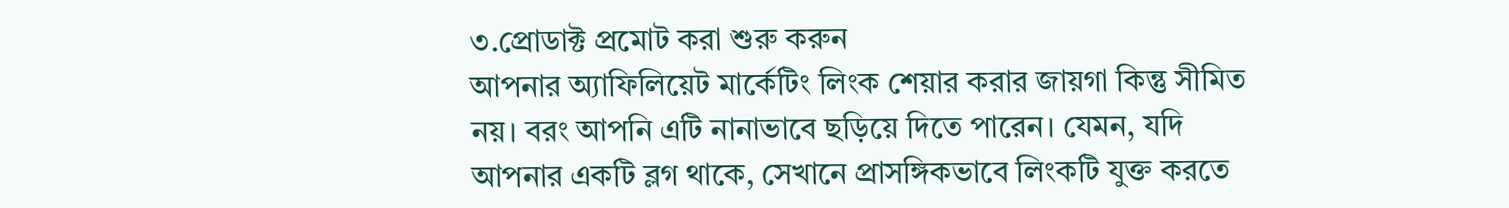৩.প্রোডাক্ট প্রমোট করা শুরু করুন
আপনার অ্যাফিলিয়েট মার্কেটিং লিংক শেয়ার করার জায়গা কিন্তু সীমিত নয়। বরং আপনি এটি নানাভাবে ছড়িয়ে দিতে পারেন। যেমন, যদি আপনার একটি ব্লগ থাকে, সেখানে প্রাসঙ্গিকভাবে লিংকটি যুক্ত করতে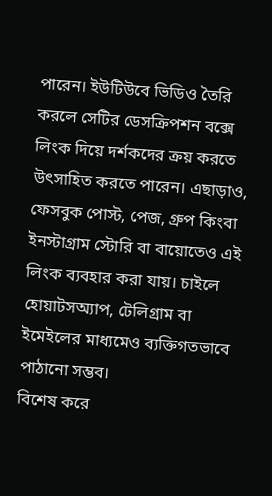পারেন। ইউটিউবে ভিডিও তৈরি করলে সেটির ডেসক্রিপশন বক্সে লিংক দিয়ে দর্শকদের ক্রয় করতে উৎসাহিত করতে পারেন। এছাড়াও, ফেসবুক পোস্ট, পেজ, গ্রুপ কিংবা ইনস্টাগ্রাম স্টোরি বা বায়োতেও এই লিংক ব্যবহার করা যায়। চাইলে হোয়াটসঅ্যাপ, টেলিগ্রাম বা ইমেইলের মাধ্যমেও ব্যক্তিগতভাবে পাঠানো সম্ভব।
বিশেষ করে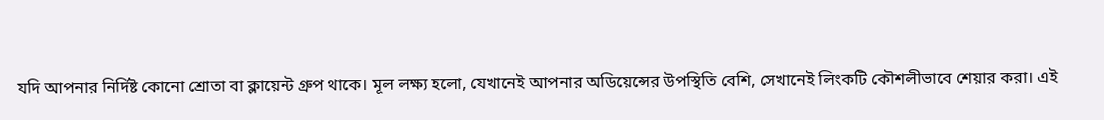যদি আপনার নির্দিষ্ট কোনো শ্রোতা বা ক্লায়েন্ট গ্রুপ থাকে। মূল লক্ষ্য হলো, যেখানেই আপনার অডিয়েন্সের উপস্থিতি বেশি, সেখানেই লিংকটি কৌশলীভাবে শেয়ার করা। এই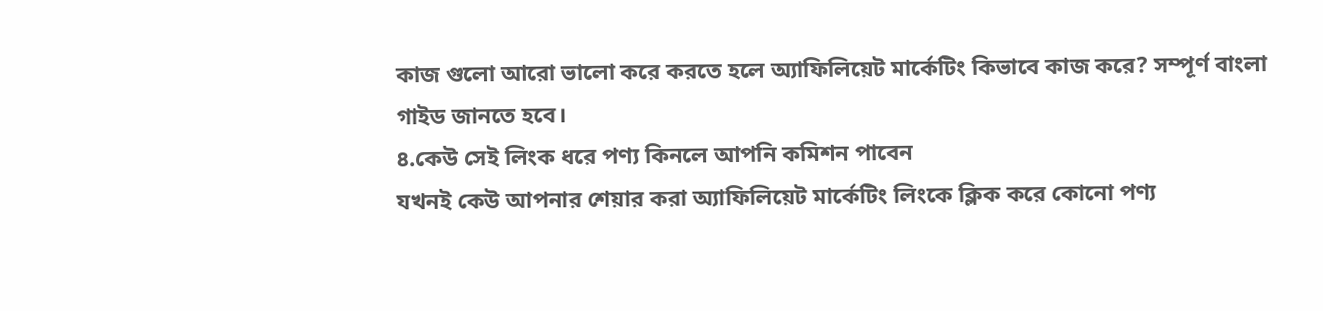কাজ গুলো আরো ভালো করে করতে হলে অ্যাফিলিয়েট মার্কেটিং কিভাবে কাজ করে? সম্পূর্ণ বাংলা গাইড জানতে হবে।
৪.কেউ সেই লিংক ধরে পণ্য কিনলে আপনি কমিশন পাবেন
যখনই কেউ আপনার শেয়ার করা অ্যাফিলিয়েট মার্কেটিং লিংকে ক্লিক করে কোনো পণ্য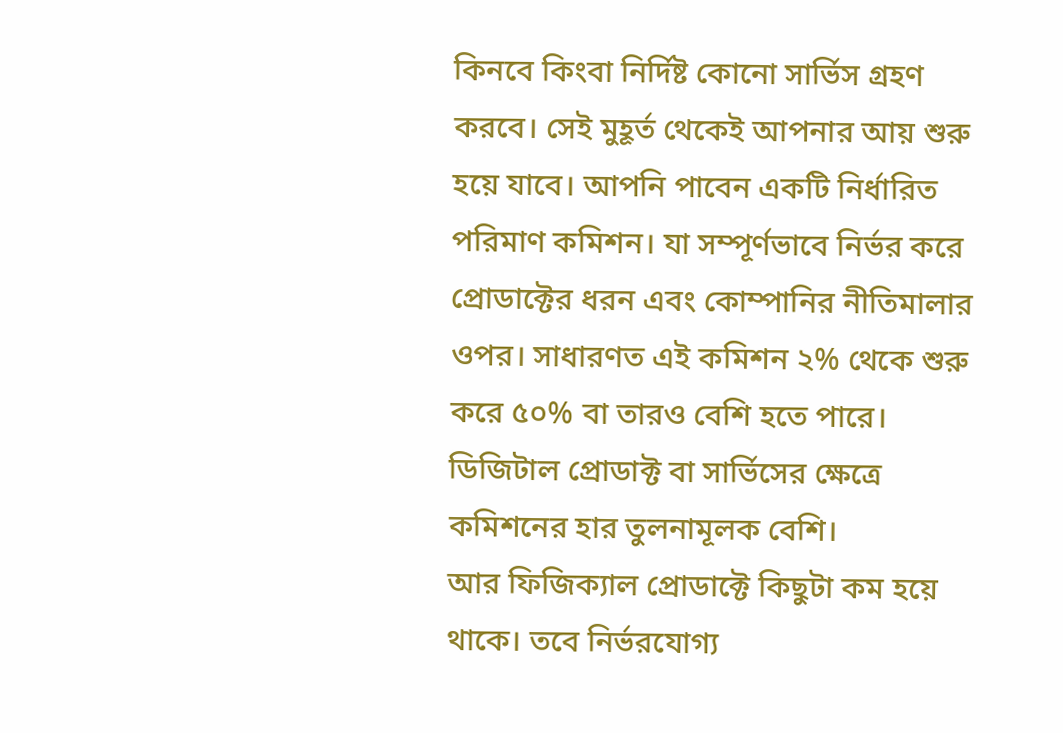কিনবে কিংবা নির্দিষ্ট কোনো সার্ভিস গ্রহণ করবে। সেই মুহূর্ত থেকেই আপনার আয় শুরু হয়ে যাবে। আপনি পাবেন একটি নির্ধারিত পরিমাণ কমিশন। যা সম্পূর্ণভাবে নির্ভর করে প্রোডাক্টের ধরন এবং কোম্পানির নীতিমালার ওপর। সাধারণত এই কমিশন ২% থেকে শুরু করে ৫০% বা তারও বেশি হতে পারে। ডিজিটাল প্রোডাক্ট বা সার্ভিসের ক্ষেত্রে কমিশনের হার তুলনামূলক বেশি।
আর ফিজিক্যাল প্রোডাক্টে কিছুটা কম হয়ে থাকে। তবে নির্ভরযোগ্য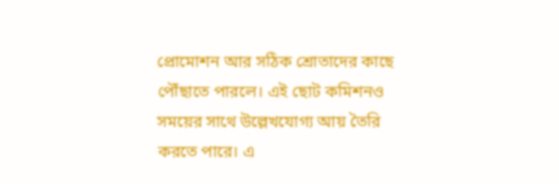প্রোমোশন আর সঠিক শ্রোতাদের কাছে পৌঁছাতে পারলে। এই ছোট কমিশনও সময়ের সাথে উল্লেখযোগ্য আয় তৈরি করতে পারে। এ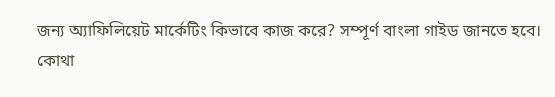জন্য অ্যাফিলিয়েট মার্কেটিং কিভাবে কাজ করে? সম্পূর্ণ বাংলা গাইড জানতে হবে।
কোথা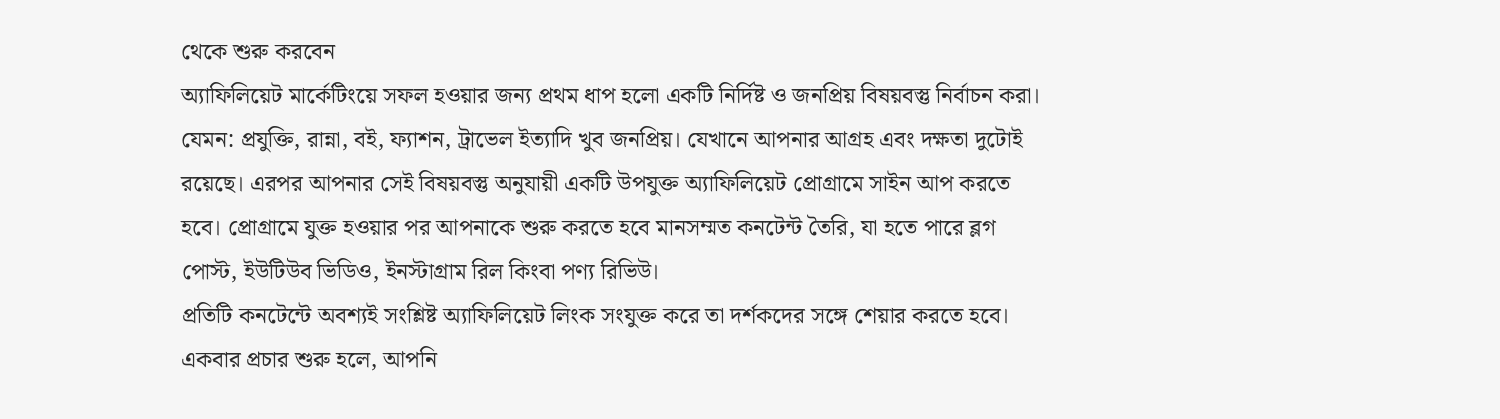থেকে শুরু করবেন
অ্যাফিলিয়েট মার্কেটিংয়ে সফল হওয়ার জন্য প্রথম ধাপ হলো একটি নির্দিষ্ট ও জনপ্রিয় বিষয়বস্তু নির্বাচন করা। যেমন: প্রযুক্তি, রান্না, বই, ফ্যাশন, ট্রাভেল ইত্যাদি খুব জনপ্রিয়। যেখানে আপনার আগ্রহ এবং দক্ষতা দুটোই রয়েছে। এরপর আপনার সেই বিষয়বস্তু অনুযায়ী একটি উপযুক্ত অ্যাফিলিয়েট প্রোগ্রামে সাইন আপ করতে হবে। প্রোগ্রামে যুক্ত হওয়ার পর আপনাকে শুরু করতে হবে মানসম্মত কনটেন্ট তৈরি, যা হতে পারে ব্লগ পোস্ট, ইউটিউব ভিডিও, ইনস্টাগ্রাম রিল কিংবা পণ্য রিভিউ।
প্রতিটি কনটেন্টে অবশ্যই সংশ্লিষ্ট অ্যাফিলিয়েট লিংক সংযুক্ত করে তা দর্শকদের সঙ্গে শেয়ার করতে হবে। একবার প্রচার শুরু হলে, আপনি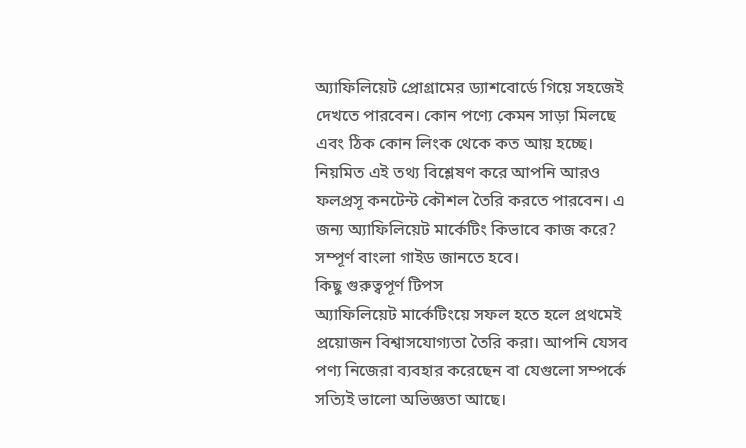অ্যাফিলিয়েট প্রোগ্রামের ড্যাশবোর্ডে গিয়ে সহজেই দেখতে পারবেন। কোন পণ্যে কেমন সাড়া মিলছে এবং ঠিক কোন লিংক থেকে কত আয় হচ্ছে। নিয়মিত এই তথ্য বিশ্লেষণ করে আপনি আরও ফলপ্রসূ কনটেন্ট কৌশল তৈরি করতে পারবেন। এ জন্য অ্যাফিলিয়েট মার্কেটিং কিভাবে কাজ করে? সম্পূর্ণ বাংলা গাইড জানতে হবে।
কিছু গুরুত্বপূর্ণ টিপস
অ্যাফিলিয়েট মার্কেটিংয়ে সফল হতে হলে প্রথমেই প্রয়োজন বিশ্বাসযোগ্যতা তৈরি করা। আপনি যেসব পণ্য নিজেরা ব্যবহার করেছেন বা যেগুলো সম্পর্কে সত্যিই ভালো অভিজ্ঞতা আছে।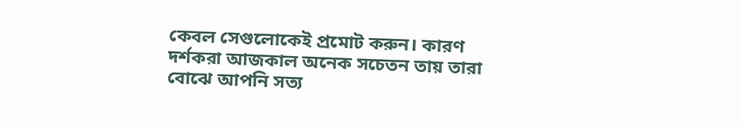কেবল সেগুলোকেই প্রমোট করুন। কারণ দর্শকরা আজকাল অনেক সচেতন তায় তারা বোঝে আপনি সত্য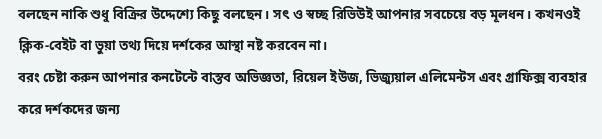বলছেন নাকি শুধু বিক্রির উদ্দেশ্যে কিছু বলছেন। সৎ ও স্বচ্ছ রিভিউই আপনার সবচেয়ে বড় মূলধন। কখনওই ক্লিক-বেইট বা ভুয়া তথ্য দিয়ে দর্শকের আস্থা নষ্ট করবেন না।
বরং চেষ্টা করুন আপনার কনটেন্টে বাস্তব অভিজ্ঞতা, রিয়েল ইউজ, ভিজ্যুয়াল এলিমেন্টস এবং গ্রাফিক্স ব্যবহার করে দর্শকদের জন্য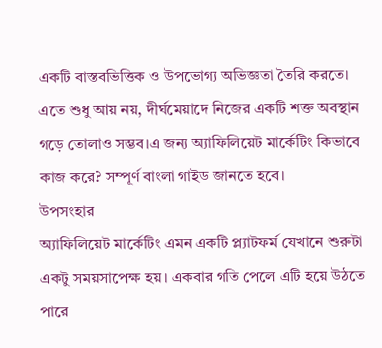একটি বাস্তবভিত্তিক ও উপভোগ্য অভিজ্ঞতা তৈরি করতে। এতে শুধু আয় নয়, দীর্ঘমেয়াদে নিজের একটি শক্ত অবস্থান গড়ে তোলাও সম্ভব।এ জন্য অ্যাফিলিয়েট মার্কেটিং কিভাবে কাজ করে? সম্পূর্ণ বাংলা গাইড জানতে হবে।
উপসংহার
অ্যাফিলিয়েট মার্কেটিং এমন একটি প্ল্যাটফর্ম যেখানে শুরুটা একটু সময়সাপেক্ষ হয়। একবার গতি পেলে এটি হয়ে উঠতে পারে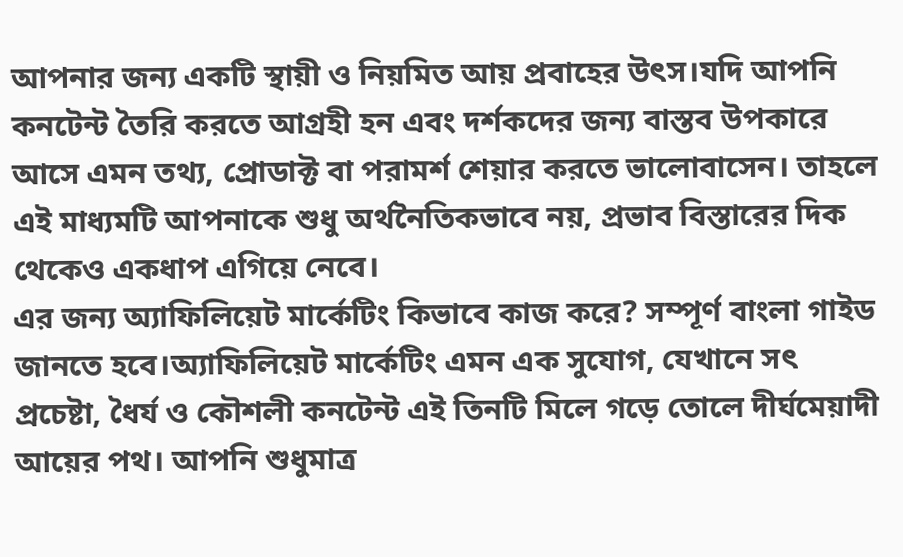আপনার জন্য একটি স্থায়ী ও নিয়মিত আয় প্রবাহের উৎস।যদি আপনি কনটেন্ট তৈরি করতে আগ্রহী হন এবং দর্শকদের জন্য বাস্তব উপকারে আসে এমন তথ্য, প্রোডাক্ট বা পরামর্শ শেয়ার করতে ভালোবাসেন। তাহলে এই মাধ্যমটি আপনাকে শুধু অর্থনৈতিকভাবে নয়, প্রভাব বিস্তারের দিক থেকেও একধাপ এগিয়ে নেবে।
এর জন্য অ্যাফিলিয়েট মার্কেটিং কিভাবে কাজ করে? সম্পূর্ণ বাংলা গাইড জানতে হবে।অ্যাফিলিয়েট মার্কেটিং এমন এক সুযোগ, যেখানে সৎ প্রচেষ্টা, ধৈর্য ও কৌশলী কনটেন্ট এই তিনটি মিলে গড়ে তোলে দীর্ঘমেয়াদী আয়ের পথ। আপনি শুধুমাত্র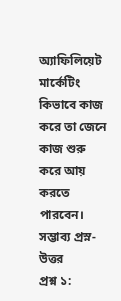অ্যাফিলিয়েট মার্কেটিং কিভাবে কাজ করে তা জেনে কাজ শুরু করে আয় করতে পারবেন।
সম্ভাব্য প্রস্ন-উত্তর
প্রশ্ন ১: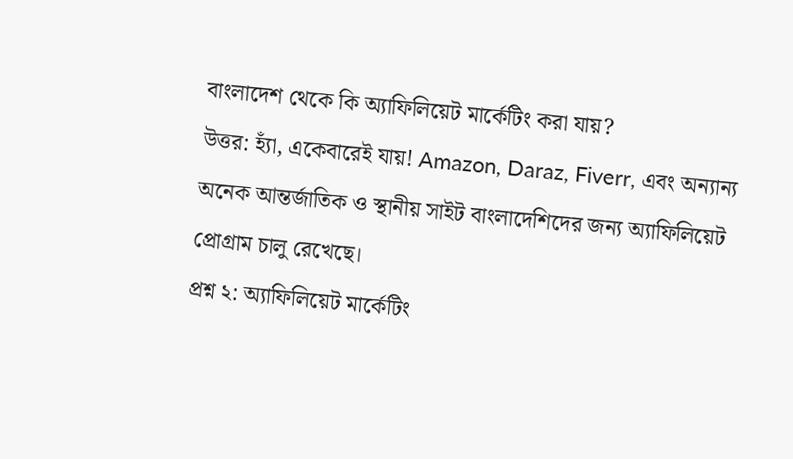বাংলাদেশ থেকে কি অ্যাফিলিয়েট মার্কেটিং করা যায়?
উত্তর: হ্যাঁ, একেবারেই যায়! Amazon, Daraz, Fiverr, এবং অন্যান্য অনেক আন্তর্জাতিক ও স্থানীয় সাইট বাংলাদেশিদের জন্য অ্যাফিলিয়েট প্রোগ্রাম চালু রেখেছে।
প্রশ্ন ২: অ্যাফিলিয়েট মার্কেটিং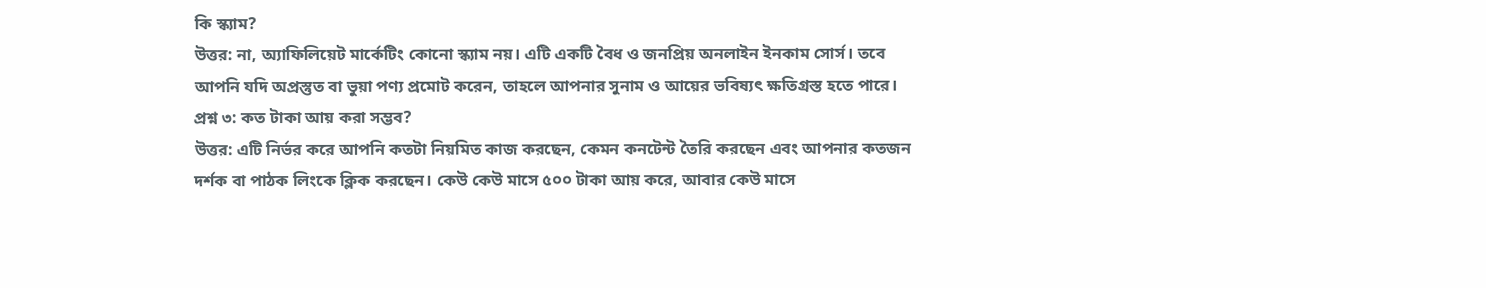কি স্ক্যাম?
উত্তর: না, অ্যাফিলিয়েট মার্কেটিং কোনো স্ক্যাম নয়। এটি একটি বৈধ ও জনপ্রিয় অনলাইন ইনকাম সোর্স। তবে আপনি যদি অপ্রস্তুত বা ভুয়া পণ্য প্রমোট করেন, তাহলে আপনার সুনাম ও আয়ের ভবিষ্যৎ ক্ষতিগ্রস্ত হতে পারে।
প্রশ্ন ৩: কত টাকা আয় করা সম্ভব?
উত্তর: এটি নির্ভর করে আপনি কতটা নিয়মিত কাজ করছেন, কেমন কনটেন্ট তৈরি করছেন এবং আপনার কতজন দর্শক বা পাঠক লিংকে ক্লিক করছেন। কেউ কেউ মাসে ৫০০ টাকা আয় করে, আবার কেউ মাসে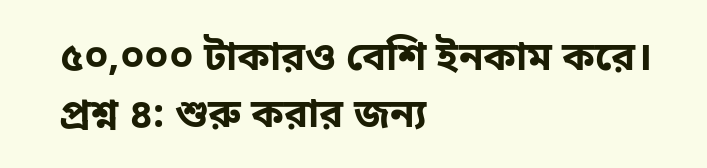৫০,০০০ টাকারও বেশি ইনকাম করে।
প্রশ্ন ৪: শুরু করার জন্য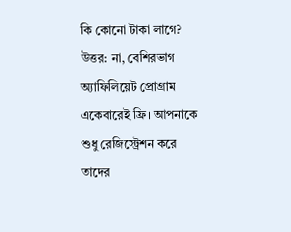কি কোনো টাকা লাগে?
উত্তর: না, বেশিরভাগ অ্যাফিলিয়েট প্রোগ্রাম একেবারেই ফ্রি। আপনাকে শুধু রেজিস্ট্রেশন করে তাদের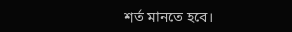শর্ত মানতে হবে।